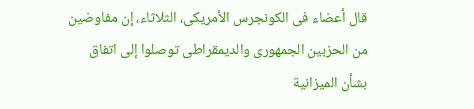قال أعضاء فى الكونجرس الأمريكى، الثلاثاء، إن مفاوضين من الحزبين الجمهورى والديمقراطى توصلوا إلى اتفاق بشأن الميزانية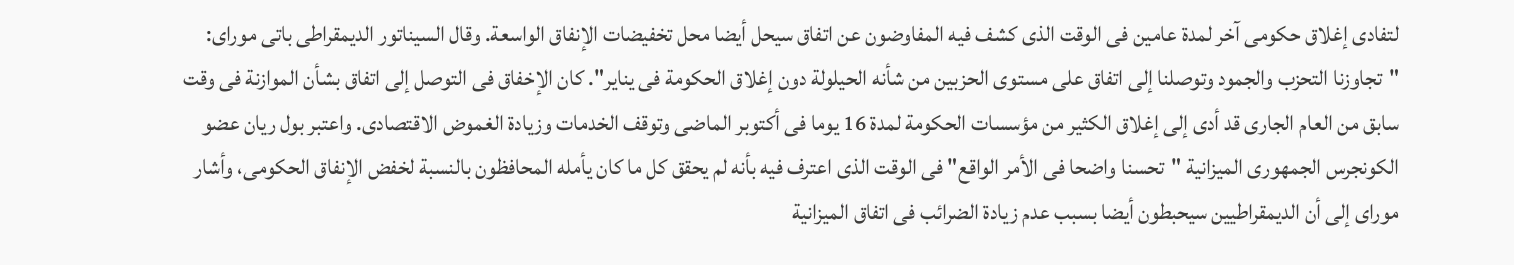لتفادى إغلاق حكومى آخر لمدة عامين فى الوقت الذى كشف فيه المفاوضون عن اتفاق سيحل أيضا محل تخفيضات الإنفاق الواسعة. وقال السيناتور الديمقراطى باتى موراى: "تجاوزنا التحزب والجمود وتوصلنا إلى اتفاق على مستوى الحزبين من شأنه الحيلولة دون إغلاق الحكومة فى يناير". كان الإخفاق فى التوصل إلى اتفاق بشأن الموازنة فى وقت سابق من العام الجارى قد أدى إلى إغلاق الكثير من مؤسسات الحكومة لمدة 16 يوما فى أكتوبر الماضى وتوقف الخدمات وزيادة الغموض الاقتصادى. واعتبر بول ريان عضو الكونجرس الجمهورى الميزانية "تحسنا واضحا فى الأمر الواقع" فى الوقت الذى اعترف فيه بأنه لم يحقق كل ما كان يأمله المحافظون بالنسبة لخفض الإنفاق الحكومى، وأشار موراى إلى أن الديمقراطيين سيحبطون أيضا بسبب عدم زيادة الضرائب فى اتفاق الميزانية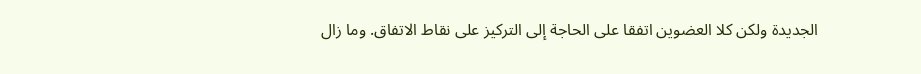الجديدة ولكن كلا العضوين اتفقا على الحاجة إلى التركيز على نقاط الاتفاق. وما زال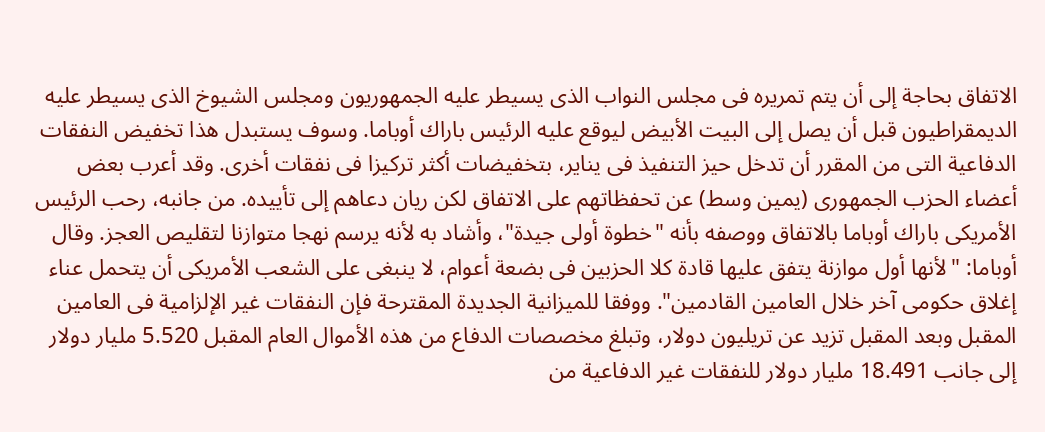الاتفاق بحاجة إلى أن يتم تمريره فى مجلس النواب الذى يسيطر عليه الجمهوريون ومجلس الشيوخ الذى يسيطر عليه الديمقراطيون قبل أن يصل إلى البيت الأبيض ليوقع عليه الرئيس باراك أوباما. وسوف يستبدل هذا تخفيض النفقات الدفاعية التى من المقرر أن تدخل حيز التنفيذ فى يناير، بتخفيضات أكثر تركيزا فى نفقات أخرى. وقد أعرب بعض أعضاء الحزب الجمهورى (يمين وسط) عن تحفظاتهم على الاتفاق لكن ريان دعاهم إلى تأييده. من جانبه، رحب الرئيس الأمريكى باراك أوباما بالاتفاق ووصفه بأنه "خطوة أولى جيدة"، وأشاد به لأنه يرسم نهجا متوازنا لتقليص العجز. وقال أوباما: "لأنها أول موازنة يتفق عليها قادة كلا الحزبين فى بضعة أعوام، لا ينبغى على الشعب الأمريكى أن يتحمل عناء إغلاق حكومى آخر خلال العامين القادمين". ووفقا للميزانية الجديدة المقترحة فإن النفقات غير الإلزامية فى العامين المقبل وبعد المقبل تزيد عن تريليون دولار، وتبلغ مخصصات الدفاع من هذه الأموال العام المقبل 5.520 مليار دولار إلى جانب 18.491 مليار دولار للنفقات غير الدفاعية من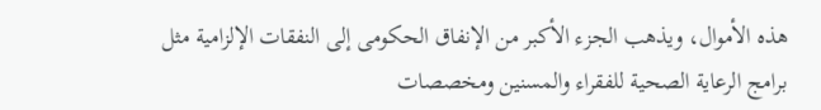هذه الأموال، ويذهب الجزء الأكبر من الإنفاق الحكومى إلى النفقات الإلزامية مثل برامج الرعاية الصحية للفقراء والمسنين ومخصصات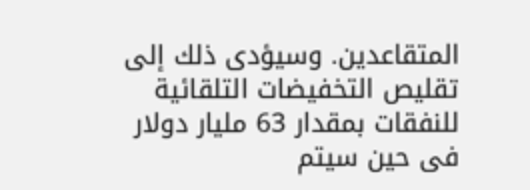المتقاعدين. وسيؤدى ذلك إلى تقليص التخفيضات التلقائية للنفقات بمقدار 63 مليار دولار فى حين سيتم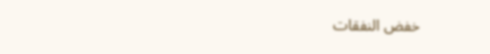خفض النفقات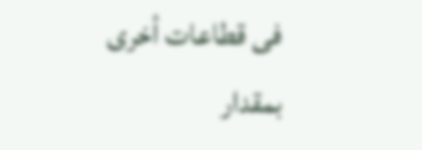فى قطاعات أخرى بمقدار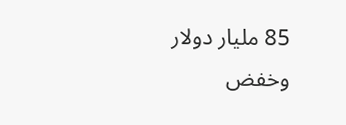85 مليار دولار وخفض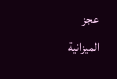عجز الميزانية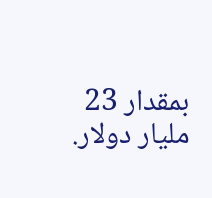بمقدار 23 مليار دولار.